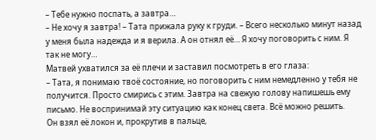– Тебе нужно поспать, а завтра…
– Не хочу я завтра! – Тата прижала руку к груди. – Всего несколько минут назад у меня была надежда и я верила. А он отнял её… Я хочу поговорить с ним. Я так не могу…
Матвей ухватился за её плечи и заставил посмотреть в его глаза:
– Тата, я понимаю твоё состояние, но поговорить с ним немедленно у тебя не получится. Просто смирись с этим. Завтра на свежую голову напишешь ему письмо. Не воспринимай эту ситуацию как конец света. Всё можно решить.
Он взял её локон и, прокрутив в пальце,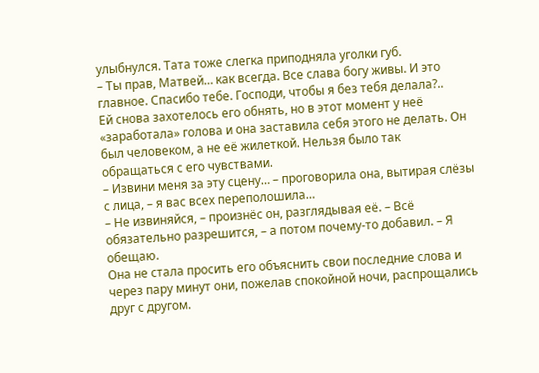улыбнулся. Тата тоже слегка приподняла уголки губ.
– Ты прав, Матвей… как всегда. Все слава богу живы. И это главное. Спасибо тебе. Господи, чтобы я без тебя делала?..
Ей снова захотелось его обнять, но в этот момент у неё «заработала» голова и она заставила себя этого не делать. Он был человеком, а не её жилеткой. Нельзя было так обращаться с его чувствами.
– Извини меня за эту сцену… – проговорила она, вытирая слёзы с лица, – я вас всех переполошила…
– Не извиняйся, – произнёс он, разглядывая её. – Всё обязательно разрешится, – а потом почему-то добавил. – Я обещаю.
Она не стала просить его объяснить свои последние слова и через пару минут они, пожелав спокойной ночи, распрощались друг с другом.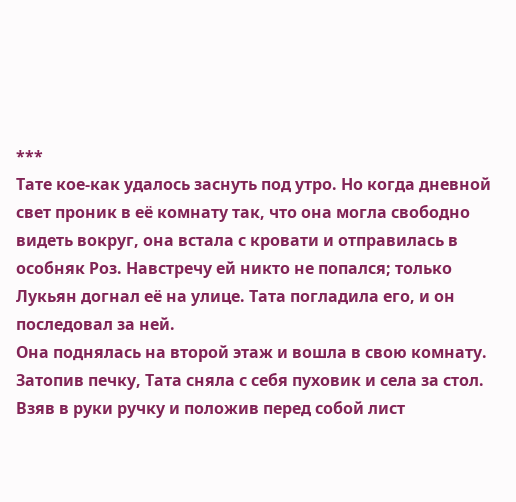***
Тате кое-как удалось заснуть под утро. Но когда дневной свет проник в её комнату так, что она могла свободно видеть вокруг, она встала с кровати и отправилась в особняк Роз. Навстречу ей никто не попался; только Лукьян догнал её на улице. Тата погладила его, и он последовал за ней.
Она поднялась на второй этаж и вошла в свою комнату. Затопив печку, Тата сняла с себя пуховик и села за стол.
Взяв в руки ручку и положив перед собой лист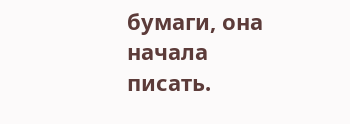бумаги, она начала писать.